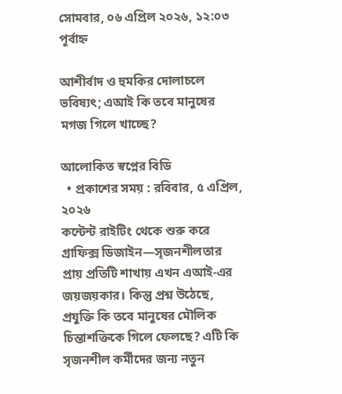সোমবার, ০৬ এপ্রিল ২০২৬, ১২:০৩ পূর্বাহ্ন

আশীর্বাদ ও হুমকির দোলাচলে ভবিষ্যৎ; এআই কি তবে মানুষের মগজ গিলে খাচ্ছে?

আলোকিত স্বপ্নের বিডি
  • প্রকাশের সময় : রবিবার, ৫ এপ্রিল, ২০২৬
কন্টেন্ট রাইটিং থেকে শুরু করে গ্রাফিক্স ডিজাইন—সৃজনশীলতার প্রায় প্রতিটি শাখায় এখন এআই-এর জয়জয়কার। কিন্তু প্রশ্ন উঠেছে, প্রযুক্তি কি তবে মানুষের মৌলিক চিন্তাশক্তিকে গিলে ফেলছে? এটি কি সৃজনশীল কর্মীদের জন্য নতুন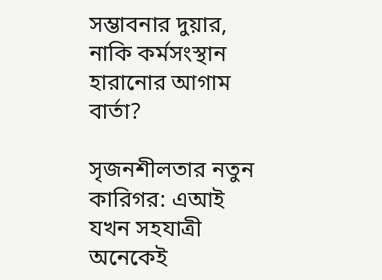সম্ভাবনার দুয়ার, নাকি কর্মসংস্থান হারানোর আগাম বার্তা?

সৃজনশীলতার নতুন কারিগর: এআই যখন সহযাত্রী
অনেকেই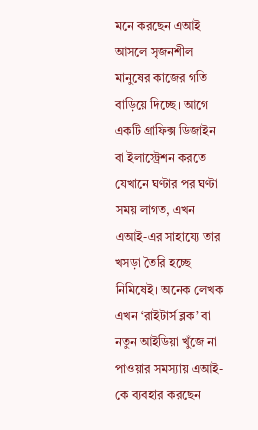মনে করছেন এআই আসলে সৃজনশীল মানুষের কাজের গতি বাড়িয়ে দিচ্ছে। আগে একটি গ্রাফিক্স ডিজাইন বা ইলাস্ট্রেশন করতে যেখানে ঘণ্টার পর ঘণ্টা সময় লাগত, এখন এআই-এর সাহায্যে তার খসড়া তৈরি হচ্ছে নিমিষেই। অনেক লেখক এখন ‘রাইটার্স ব্লক’ বা নতুন আইডিয়া খুঁজে না পাওয়ার সমস্যায় এআই-কে ব্যবহার করছেন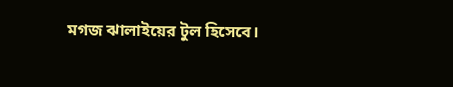মগজ ঝালাইয়ের টুল হিসেবে।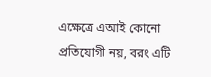এক্ষেত্রে এআই কোনো প্রতিযোগী নয়, বরং এটি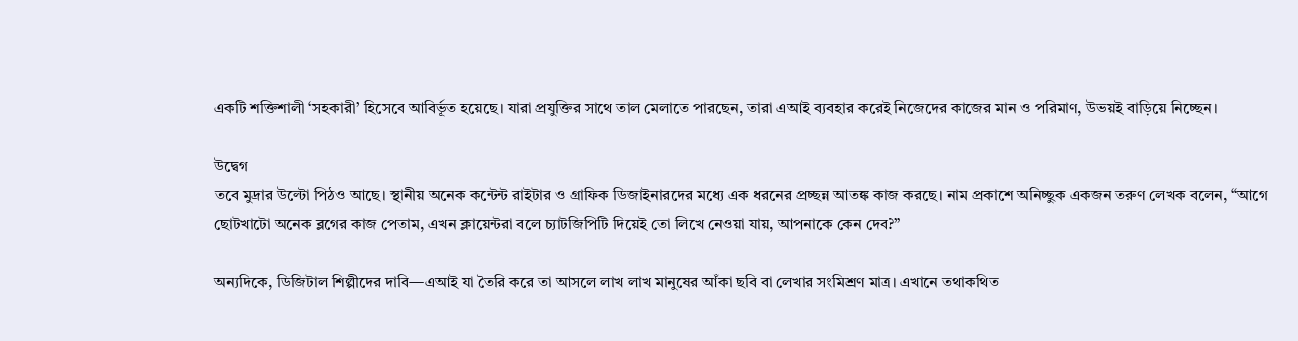একটি শক্তিশালী ‘সহকারী’ হিসেবে আবির্ভূত হয়েছে। যারা প্রযুক্তির সাথে তাল মেলাতে পারছেন, তারা এআই ব্যবহার করেই নিজেদের কাজের মান ও পরিমাণ, উভয়ই বাড়িয়ে নিচ্ছেন।

উদ্বেগ
তবে মুদ্রার উল্টো পিঠও আছে। স্থানীয় অনেক কন্টেন্ট রাইটার ও গ্রাফিক ডিজাইনারদের মধ্যে এক ধরনের প্রচ্ছন্ন আতঙ্ক কাজ করছে। নাম প্রকাশে অনিচ্ছুক একজন তরুণ লেখক বলেন, “আগে ছোটখাটো অনেক ব্লগের কাজ পেতাম, এখন ক্লায়েন্টরা বলে চ্যাটজিপিটি দিয়েই তো লিখে নেওয়া যায়, আপনাকে কেন দেব?”

অন্যদিকে, ডিজিটাল শিল্পীদের দাবি—এআই যা তৈরি করে তা আসলে লাখ লাখ মানুষের আঁকা ছবি বা লেখার সংমিশ্রণ মাত্র। এখানে তথাকথিত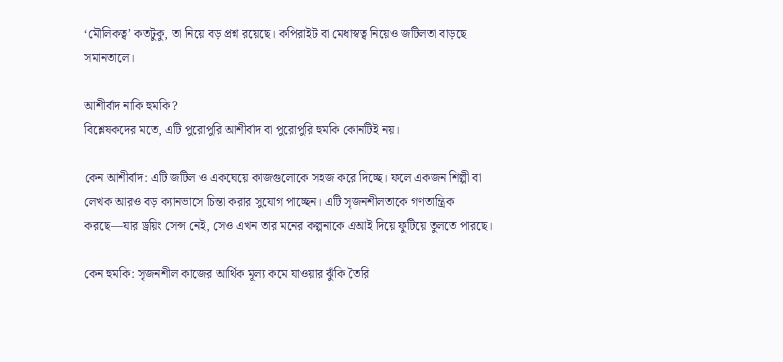‘মৌলিকত্ব’ কতটুকু, তা নিয়ে বড় প্রশ্ন রয়েছে। কপিরাইট বা মেধাস্বত্ব নিয়েও জটিলতা বাড়ছে সমানতালে।

আশীর্বাদ নাকি হুমকি?
বিশ্লেষকদের মতে, এটি পুরোপুরি আশীর্বাদ বা পুরোপুরি হুমকি কোনটিই নয়।

কেন আশীর্বাদ: এটি জটিল ও একঘেয়ে কাজগুলোকে সহজ করে দিচ্ছে। ফলে একজন শিল্পী বা লেখক আরও বড় ক্যানভাসে চিন্তা করার সুযোগ পাচ্ছেন। এটি সৃজনশীলতাকে গণতান্ত্রিক করছে—যার ড্রয়িং সেন্স নেই, সেও এখন তার মনের কল্পনাকে এআই দিয়ে ফুটিয়ে তুলতে পারছে।

কেন হুমকি: সৃজনশীল কাজের আর্থিক মূল্য কমে যাওয়ার ঝুঁকি তৈরি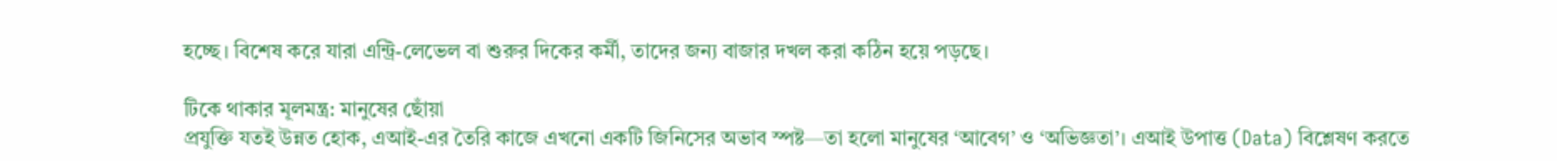হচ্ছে। বিশেষ করে যারা এন্ট্রি-লেভেল বা শুরুর দিকের কর্মী, তাদের জন্য বাজার দখল করা কঠিন হয়ে পড়ছে।

টিকে থাকার মূলমন্ত্র: মানুষের ছোঁয়া
প্রযুক্তি যতই উন্নত হোক, এআই-এর তৈরি কাজে এখনো একটি জিনিসের অভাব স্পষ্ট—তা হলো মানুষের ‘আবেগ’ ও ‘অভিজ্ঞতা’। এআই উপাত্ত (Data) বিশ্লেষণ করতে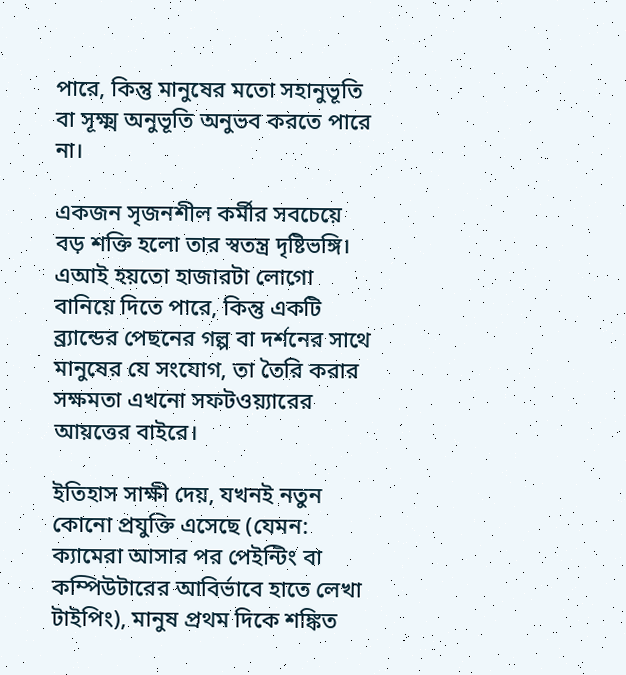পারে, কিন্তু মানুষের মতো সহানুভূতি বা সূক্ষ্ম অনুভূতি অনুভব করতে পারে না।

একজন সৃজনশীল কর্মীর সবচেয়ে বড় শক্তি হলো তার স্বতন্ত্র দৃষ্টিভঙ্গি। এআই হয়তো হাজারটা লোগো বানিয়ে দিতে পারে, কিন্তু একটি ব্র্যান্ডের পেছনের গল্প বা দর্শনের সাথে মানুষের যে সংযোগ, তা তৈরি করার সক্ষমতা এখনো সফটওয়্যারের আয়ত্তের বাইরে।

ইতিহাস সাক্ষী দেয়, যখনই নতুন কোনো প্রযুক্তি এসেছে (যেমন: ক্যামেরা আসার পর পেইন্টিং বা কম্পিউটারের আবির্ভাবে হাতে লেখা টাইপিং), মানুষ প্রথম দিকে শঙ্কিত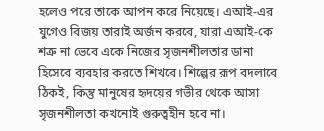হলেও পরে তাকে আপন করে নিয়েছে। এআই-এর যুগেও বিজয় তারাই অর্জন করবে, যারা এআই-কে শত্রু না ভেবে একে নিজের সৃজনশীলতার ডানা হিসেবে ব্যবহার করতে শিখবে। শিল্পের রূপ বদলাবে ঠিকই, কিন্তু মানুষের হৃদয়ের গভীর থেকে আসা সৃজনশীলতা কখনোই গুরুত্বহীন হবে না।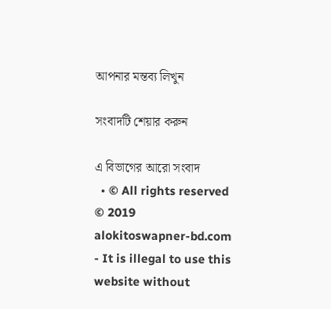আপনার মন্তব্য লিখুন

সংবাদটি শেয়ার করুন

এ বিভাগের আরো সংবাদ
  • © All rights reserved © 2019 alokitoswapner-bd.com - It is illegal to use this website without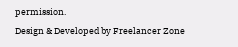permission.
Design & Developed by Freelancer Zone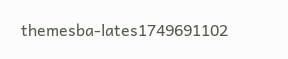themesba-lates1749691102